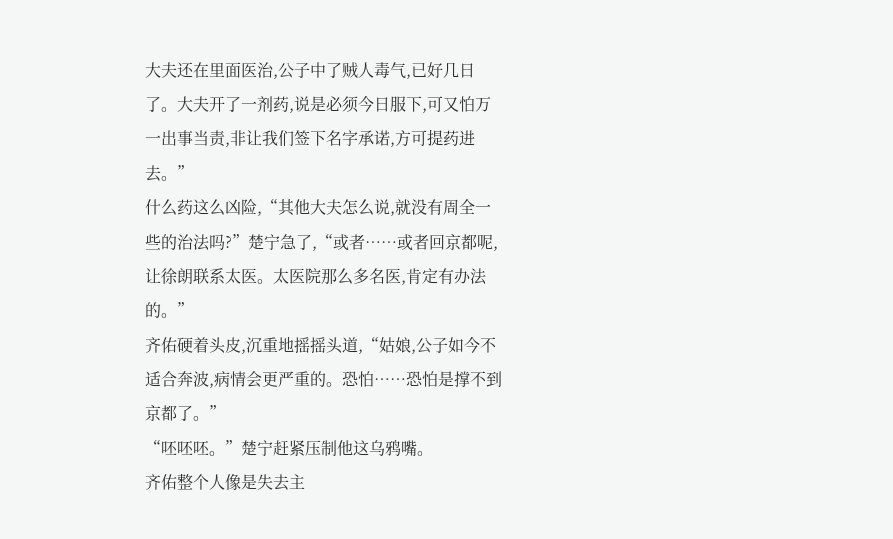大夫还在里面医治,公子中了贼人毒气,已好几日了。大夫开了一剂药,说是必须今日服下,可又怕万一出事当责,非让我们签下名字承诺,方可提药进去。”
什么药这么凶险,“其他大夫怎么说,就没有周全一些的治法吗?”楚宁急了,“或者……或者回京都呢,让徐朗联系太医。太医院那么多名医,肯定有办法的。”
齐佑硬着头皮,沉重地摇摇头道,“姑娘,公子如今不适合奔波,病情会更严重的。恐怕……恐怕是撑不到京都了。”
“呸呸呸。”楚宁赶紧压制他这乌鸦嘴。
齐佑整个人像是失去主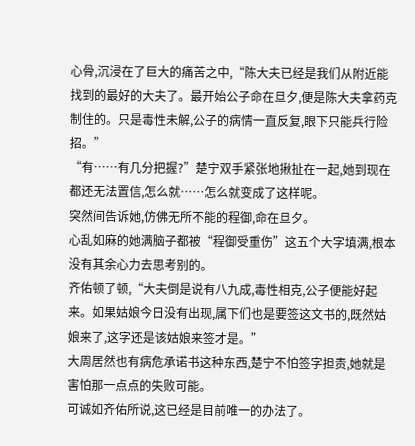心骨,沉浸在了巨大的痛苦之中,“陈大夫已经是我们从附近能找到的最好的大夫了。最开始公子命在旦夕,便是陈大夫拿药克制住的。只是毒性未解,公子的病情一直反复,眼下只能兵行险招。”
“有……有几分把握?”楚宁双手紧张地揪扯在一起,她到现在都还无法置信,怎么就……怎么就变成了这样呢。
突然间告诉她,仿佛无所不能的程御,命在旦夕。
心乱如麻的她满脑子都被“程御受重伤”这五个大字填满,根本没有其余心力去思考别的。
齐佑顿了顿,“大夫倒是说有八九成,毒性相克,公子便能好起来。如果姑娘今日没有出现,属下们也是要签这文书的,既然姑娘来了,这字还是该姑娘来签才是。”
大周居然也有病危承诺书这种东西,楚宁不怕签字担责,她就是害怕那一点点的失败可能。
可诚如齐佑所说,这已经是目前唯一的办法了。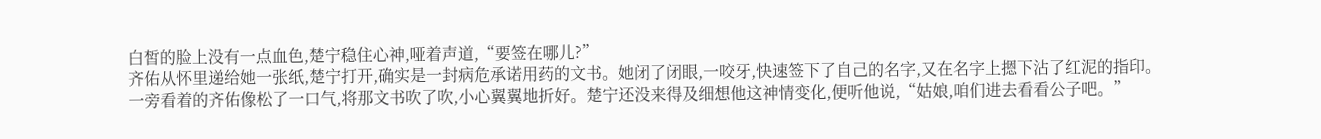白皙的脸上没有一点血色,楚宁稳住心神,哑着声道,“要签在哪儿?”
齐佑从怀里递给她一张纸,楚宁打开,确实是一封病危承诺用药的文书。她闭了闭眼,一咬牙,快速签下了自己的名字,又在名字上摁下沾了红泥的指印。
一旁看着的齐佑像松了一口气,将那文书吹了吹,小心翼翼地折好。楚宁还没来得及细想他这神情变化,便听他说,“姑娘,咱们进去看看公子吧。”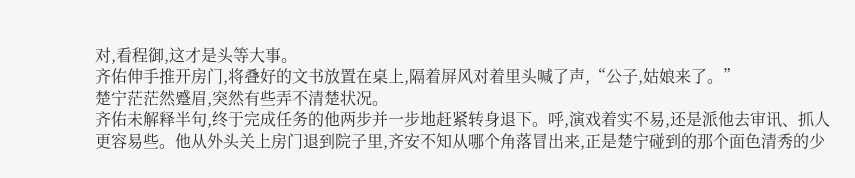对,看程御,这才是头等大事。
齐佑伸手推开房门,将叠好的文书放置在桌上,隔着屏风对着里头喊了声,“公子,姑娘来了。”
楚宁茫茫然蹙眉,突然有些弄不清楚状况。
齐佑未解释半句,终于完成任务的他两步并一步地赶紧转身退下。呼,演戏着实不易,还是派他去审讯、抓人更容易些。他从外头关上房门退到院子里,齐安不知从哪个角落冒出来,正是楚宁碰到的那个面色清秀的少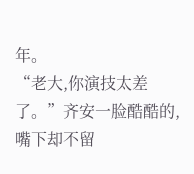年。
“老大,你演技太差了。”齐安一脸酷酷的,嘴下却不留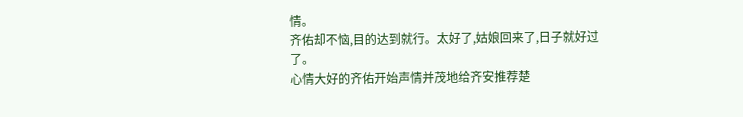情。
齐佑却不恼,目的达到就行。太好了,姑娘回来了,日子就好过了。
心情大好的齐佑开始声情并茂地给齐安推荐楚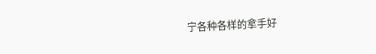宁各种各样的拿手好